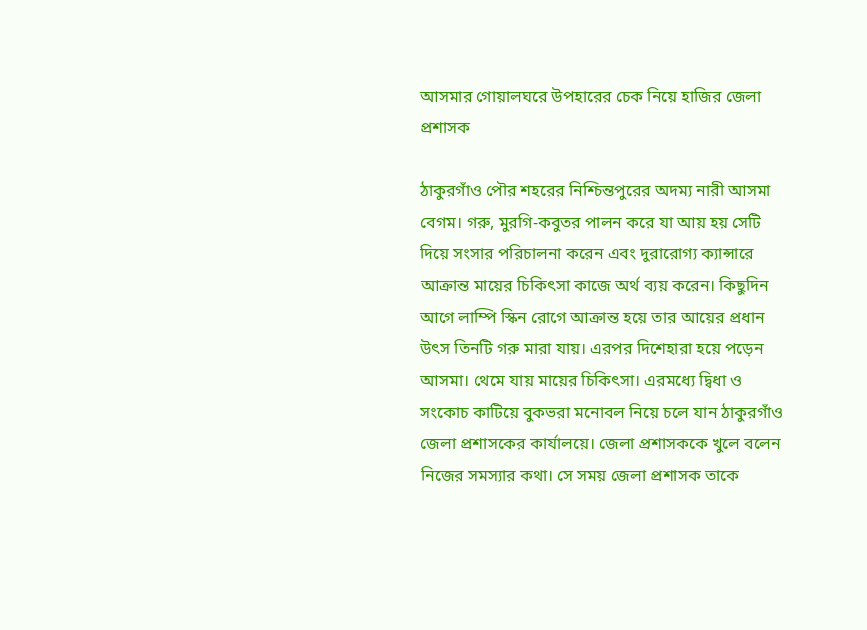আসমার গোয়ালঘরে উপহারের চেক নিয়ে হাজির জেলা প্রশাসক

ঠাকুরগাঁও পৌর শহরের নিশ্চিন্তপুরের অদম্য নারী আসমা বেগম। গরু, মুরগি-কবুতর পালন করে যা আয় হয় সেটি দিয়ে সংসার পরিচালনা করেন এবং দুরারোগ্য ক্যান্সারে আক্রান্ত মায়ের চিকিৎসা কাজে অর্থ ব্যয় করেন। কিছুদিন আগে লাম্পি স্কিন রোগে আক্রান্ত হয়ে তার আয়ের প্রধান উৎস তিনটি গরু মারা যায়। এরপর দিশেহারা হয়ে পড়েন আসমা। থেমে যায় মায়ের চিকিৎসা। এরমধ্যে দ্বিধা ও সংকোচ কাটিয়ে বুকভরা মনোবল নিয়ে চলে যান ঠাকুরগাঁও জেলা প্রশাসকের কার্যালয়ে। জেলা প্রশাসককে খুলে বলেন নিজের সমস্যার কথা। সে সময় জেলা প্রশাসক তাকে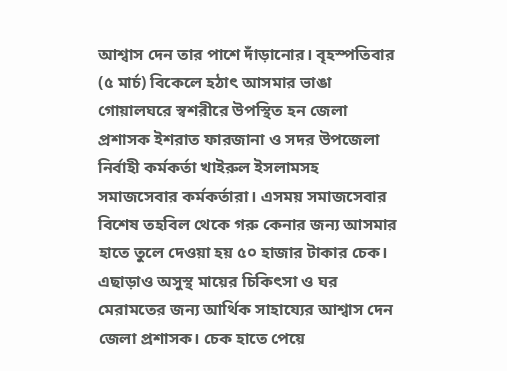আশ্বাস দেন তার পাশে দাঁড়ানোর। বৃহস্পতিবার (৫ মার্চ) বিকেলে হঠাৎ আসমার ভাঙা গোয়ালঘরে স্বশরীরে উপস্থিত হন জেলা প্রশাসক ইশরাত ফারজানা ও সদর উপজেলা নির্বাহী কর্মকর্তা খাইরুল ইসলামসহ সমাজসেবার কর্মকর্তারা। এসময় সমাজসেবার বিশেষ তহবিল থেকে গরু কেনার জন্য আসমার হাতে তুলে দেওয়া হয় ৫০ হাজার টাকার চেক। এছাড়াও অসুস্থ মায়ের চিকিৎসা ও ঘর মেরামতের জন্য আর্থিক সাহায্যের আশ্বাস দেন জেলা প্রশাসক। চেক হাতে পেয়ে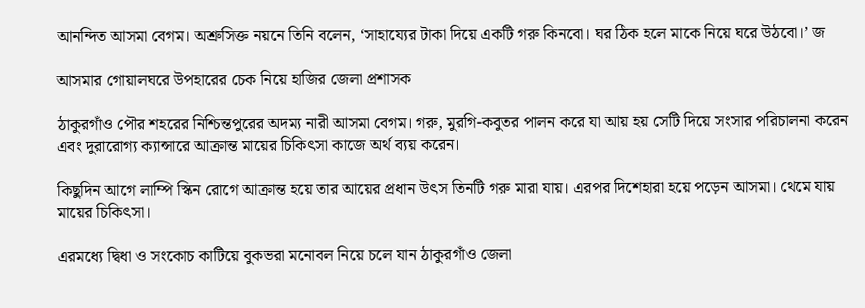আনন্দিত আসমা বেগম। অশ্রুসিক্ত নয়নে তিনি বলেন, ‘সাহায্যের টাকা দিয়ে একটি গরু কিনবো। ঘর ঠিক হলে মাকে নিয়ে ঘরে উঠবো।’ জ

আসমার গোয়ালঘরে উপহারের চেক নিয়ে হাজির জেলা প্রশাসক

ঠাকুরগাঁও পৌর শহরের নিশ্চিন্তপুরের অদম্য নারী আসমা বেগম। গরু, মুরগি-কবুতর পালন করে যা আয় হয় সেটি দিয়ে সংসার পরিচালনা করেন এবং দুরারোগ্য ক্যান্সারে আক্রান্ত মায়ের চিকিৎসা কাজে অর্থ ব্যয় করেন।

কিছুদিন আগে লাম্পি স্কিন রোগে আক্রান্ত হয়ে তার আয়ের প্রধান উৎস তিনটি গরু মারা যায়। এরপর দিশেহারা হয়ে পড়েন আসমা। থেমে যায় মায়ের চিকিৎসা।

এরমধ্যে দ্বিধা ও সংকোচ কাটিয়ে বুকভরা মনোবল নিয়ে চলে যান ঠাকুরগাঁও জেলা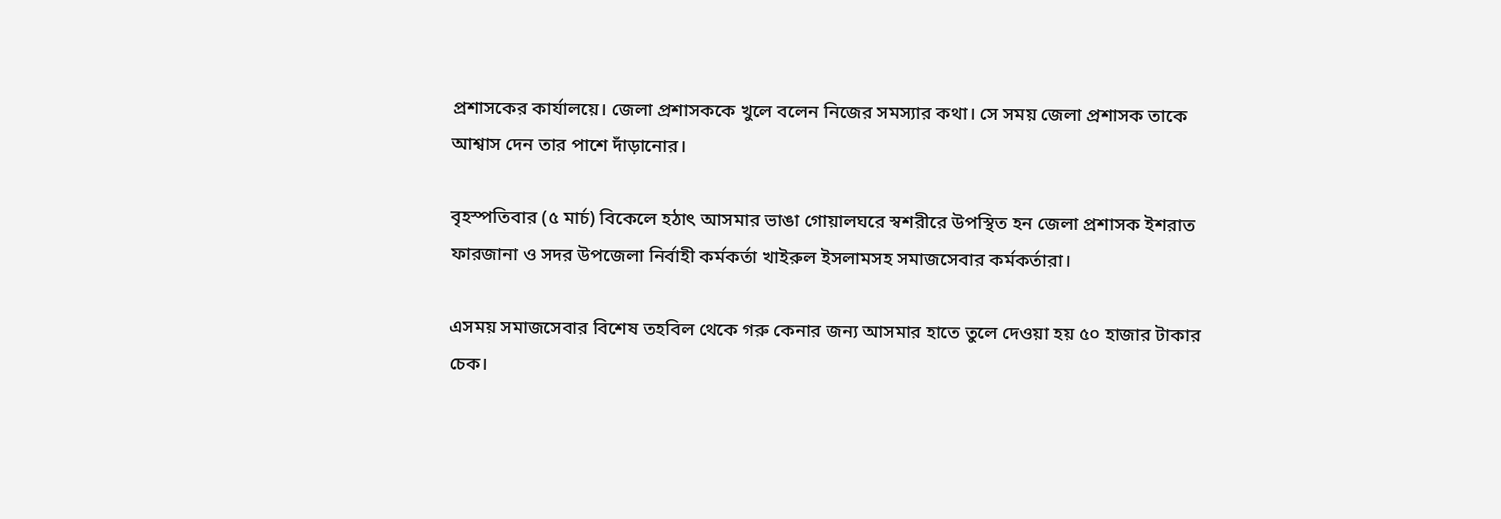প্রশাসকের কার্যালয়ে। জেলা প্রশাসককে খুলে বলেন নিজের সমস্যার কথা। সে সময় জেলা প্রশাসক তাকে আশ্বাস দেন তার পাশে দাঁড়ানোর।

বৃহস্পতিবার (৫ মার্চ) বিকেলে হঠাৎ আসমার ভাঙা গোয়ালঘরে স্বশরীরে উপস্থিত হন জেলা প্রশাসক ইশরাত ফারজানা ও সদর উপজেলা নির্বাহী কর্মকর্তা খাইরুল ইসলামসহ সমাজসেবার কর্মকর্তারা।

এসময় সমাজসেবার বিশেষ তহবিল থেকে গরু কেনার জন্য আসমার হাতে তুলে দেওয়া হয় ৫০ হাজার টাকার চেক।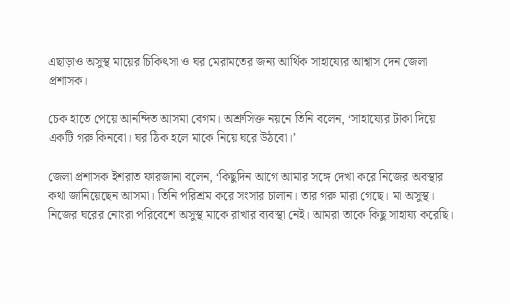এছাড়াও অসুস্থ মায়ের চিকিৎসা ও ঘর মেরামতের জন্য আর্থিক সাহায্যের আশ্বাস দেন জেলা প্রশাসক।

চেক হাতে পেয়ে আনন্দিত আসমা বেগম। অশ্রুসিক্ত নয়নে তিনি বলেন, ‘সাহায্যের টাকা দিয়ে একটি গরু কিনবো। ঘর ঠিক হলে মাকে নিয়ে ঘরে উঠবো।’

জেলা প্রশাসক ইশরাত ফারজানা বলেন, ‘কিছুদিন আগে আমার সঙ্গে দেখা করে নিজের অবস্থার কথা জানিয়েছেন আসমা। তিনি পরিশ্রম করে সংসার চালান। তার গরু মারা গেছে। মা অসুস্থ। নিজের ঘরের নোংরা পরিবেশে অসুস্থ মাকে রাখার ব্যবস্থা নেই। আমরা তাকে কিছু সাহায্য করেছি।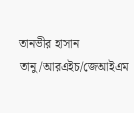তানভীর হাসান তানু/আরএইচ/জেআইএম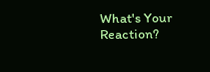What's Your Reaction?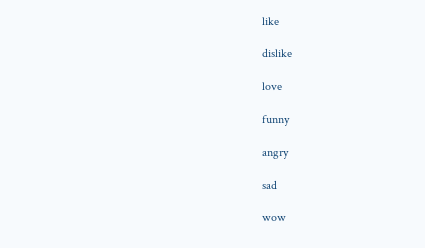like

dislike

love

funny

angry

sad

wow